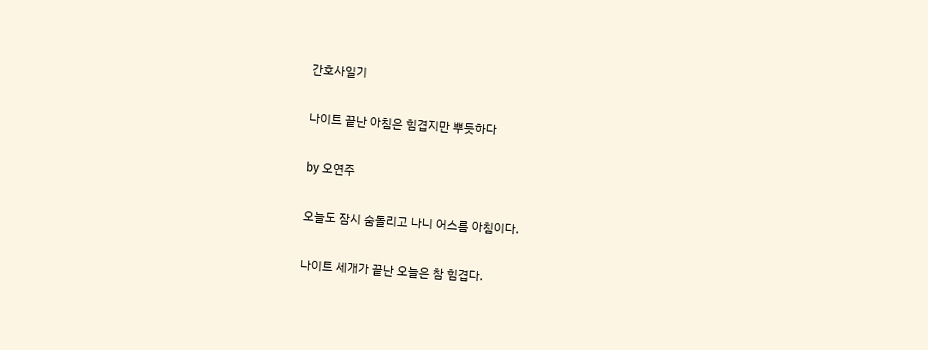간호사일기

나이트 끝난 아침은 힘겹지만 뿌듯하다

by 오연주

오늘도 잠시 숨돌리고 나니 어스름 아침이다.

나이트 세개가 끝난 오늘은 참 힘겹다.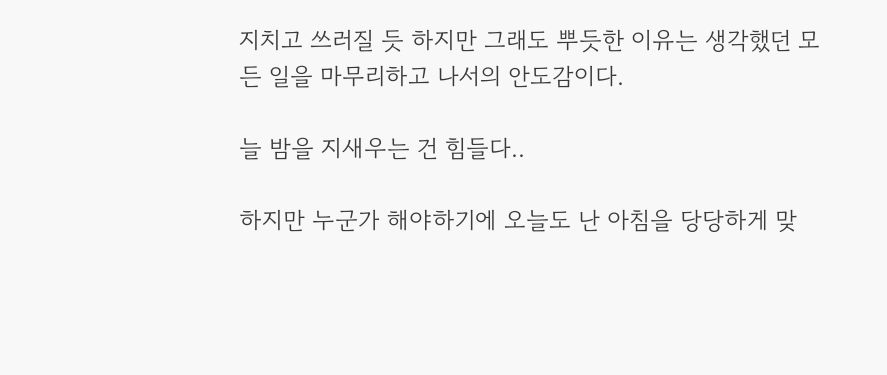지치고 쓰러질 듯 하지만 그래도 뿌듯한 이유는 생각했던 모든 일을 마무리하고 나서의 안도감이다.

늘 밤을 지새우는 건 힘들다..

하지만 누군가 해야하기에 오늘도 난 아침을 당당하게 맞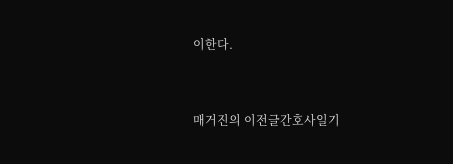이한다.


매거진의 이전글간호사일기